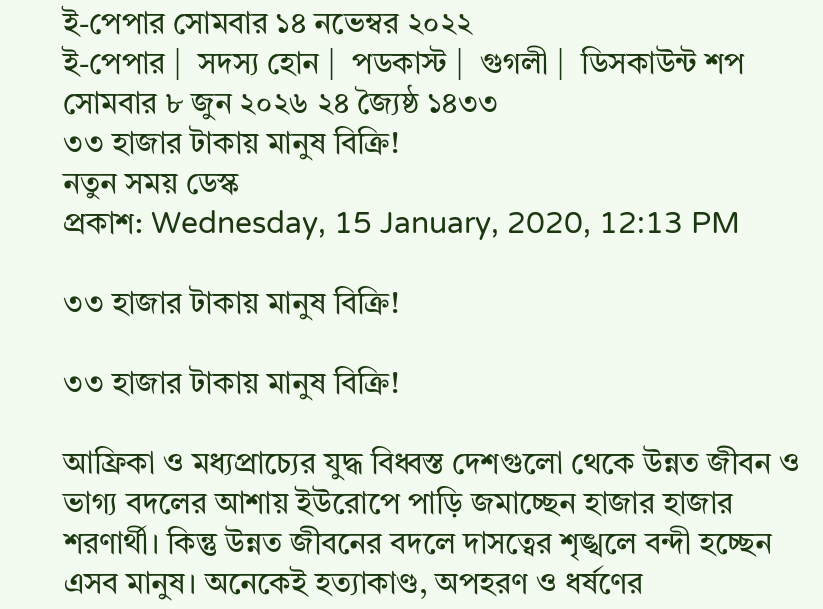ই-পেপার সোমবার ১৪ নভেম্বর ২০২২
ই-পেপার |  সদস্য হোন |  পডকাস্ট |  গুগলী |  ডিসকাউন্ট শপ
সোমবার ৮ জুন ২০২৬ ২৪ জ্যৈষ্ঠ ১৪৩৩
৩৩ হাজার টাকায় মানুষ বিক্রি!
নতুন সময় ডেস্ক
প্রকাশ: Wednesday, 15 January, 2020, 12:13 PM

৩৩ হাজার টাকায় মানুষ বিক্রি!

৩৩ হাজার টাকায় মানুষ বিক্রি!

আফ্রিকা ও মধ্যপ্রাচ্যের যুদ্ধ বিধ্বস্ত দেশগুলো থেকে উন্নত জীবন ও ভাগ্য বদলের আশায় ইউরোপে পাড়ি জমাচ্ছেন হাজার হাজার শরণার্থী। কিন্তু উন্নত জীবনের বদলে দাসত্বের শৃঙ্খলে বন্দী হচ্ছেন এসব মানুষ। অনেকেই হত্যাকাণ্ড, অপহরণ ও ধর্ষণের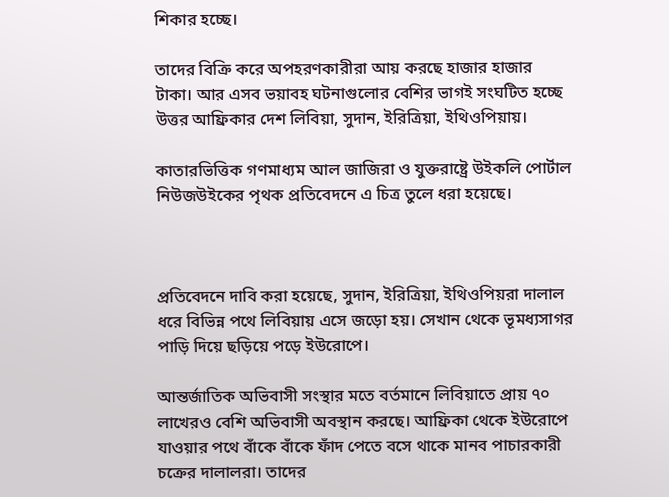শিকার হচ্ছে।

তাদের বিক্রি করে অপহরণকারীরা আয় করছে হাজার হাজার টাকা। আর এসব ভয়াবহ ঘটনাগুলোর বেশির ভাগই সংঘটিত হচ্ছে উত্তর আফ্রিকার দেশ লিবিয়া, সুদান, ইরিত্রিয়া, ইথিওপিয়ায়।

কাতারভিত্তিক গণমাধ্যম আল জাজিরা ও যুক্তরাষ্ট্রে উইকলি পোর্টাল নিউজউইকের পৃথক প্রতিবেদনে এ চিত্র তুলে ধরা হয়েছে।



প্রতিবেদনে দাবি করা হয়েছে, সুদান, ইরিত্রিয়া, ইথিওপিয়রা দালাল ধরে বিভিন্ন পথে লিবিয়ায় এসে জড়ো হয়। সেখান থেকে ভূমধ্যসাগর পাড়ি দিয়ে ছড়িয়ে পড়ে ইউরোপে।

আন্তর্জাতিক অভিবাসী সংস্থার মতে বর্তমানে লিবিয়াতে প্রায় ৭০ লাখেরও বেশি অভিবাসী অবস্থান করছে। আফ্রিকা থেকে ইউরোপে যাওয়ার পথে বাঁকে বাঁকে ফাঁদ পেতে বসে থাকে মানব পাচারকারী চক্রের দালালরা। তাদের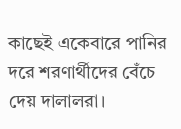কাছেই একেবারে পানির দরে শরণার্থীদের বেঁচে দেয় দালালরা।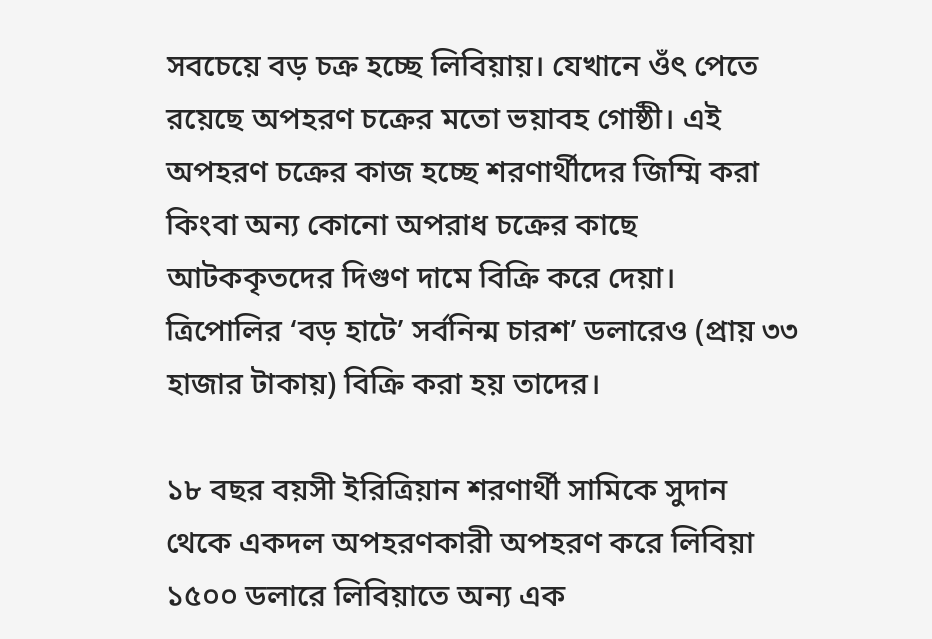সবচেয়ে বড় চক্র হচ্ছে লিবিয়ায়। যেখানে ওঁৎ পেতে রয়েছে অপহরণ চক্রের মতো ভয়াবহ গোষ্ঠী। এই অপহরণ চক্রের কাজ হচ্ছে শরণার্থীদের জিম্মি করা কিংবা অন্য কোনো অপরাধ চক্রের কাছে আটককৃতদের দিগুণ দামে বিক্রি করে দেয়া। ত্রিপোলির ‘বড় হাটে’ সর্বনিন্ম চারশ’ ডলারেও (প্রায় ৩৩ হাজার টাকায়) বিক্রি করা হয় তাদের।

১৮ বছর বয়সী ইরিত্রিয়ান শরণার্থী সামিকে সুদান থেকে একদল অপহরণকারী অপহরণ করে লিবিয়া ১৫০০ ডলারে লিবিয়াতে অন্য এক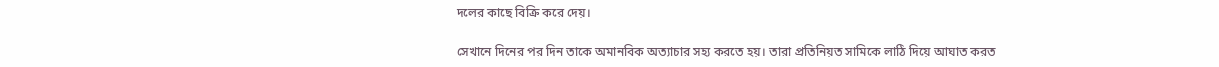দলের কাছে বিক্রি করে দেয়।

সেখানে দিনের পর দিন তাকে অমানবিক অত্যাচার সহ্য করতে হয়। তারা প্রতিনিয়ত সামিকে লাঠি দিয়ে আঘাত করত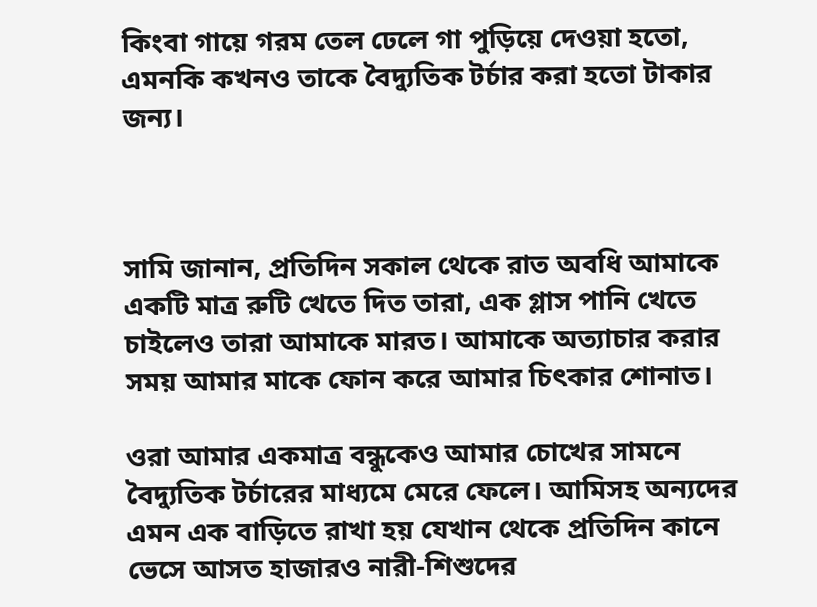কিংবা গায়ে গরম তেল ঢেলে গা পুড়িয়ে দেওয়া হতো, এমনকি কখনও তাকে বৈদ্যুতিক টর্চার করা হতো টাকার জন্য।



সামি জানান, প্রতিদিন সকাল থেকে রাত অবধি আমাকে একটি মাত্র রুটি খেতে দিত তারা, এক গ্লাস পানি খেতে চাইলেও তারা আমাকে মারত। আমাকে অত্যাচার করার সময় আমার মাকে ফোন করে আমার চিৎকার শোনাত।

ওরা আমার একমাত্র বন্ধুকেও আমার চোখের সামনে বৈদ্যুতিক টর্চারের মাধ্যমে মেরে ফেলে। আমিসহ অন্যদের এমন এক বাড়িতে রাখা হয় যেখান থেকে প্রতিদিন কানে ভেসে আসত হাজারও নারী-শিশুদের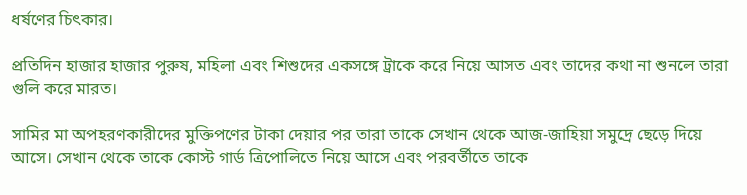ধর্ষণের চিৎকার।

প্রতিদিন হাজার হাজার পুরুষ, মহিলা এবং শিশুদের একসঙ্গে ট্রাকে করে নিয়ে আসত এবং তাদের কথা না শুনলে তারা গুলি করে মারত।

সামির মা অপহরণকারীদের মুক্তিপণের টাকা দেয়ার পর তারা তাকে সেখান থেকে আজ-জাহিয়া সমুদ্রে ছেড়ে দিয়ে আসে। সেখান থেকে তাকে কোস্ট গার্ড ত্রিপোলিতে নিয়ে আসে এবং পরবর্তীতে তাকে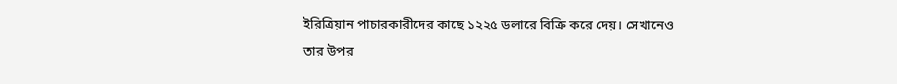ইরিত্রিয়ান পাচারকারীদের কাছে ১২২৫ ডলারে বিক্রি করে দেয়। সেখানেও তার উপর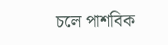চলে পাশবিক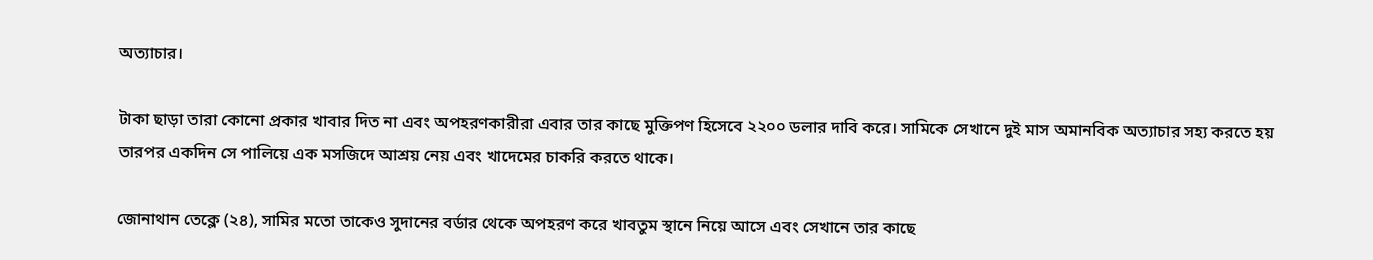অত্যাচার।

টাকা ছাড়া তারা কোনো প্রকার খাবার দিত না এবং অপহরণকারীরা এবার তার কাছে মুক্তিপণ হিসেবে ২২০০ ডলার দাবি করে। সামিকে সেখানে দুই মাস অমানবিক অত্যাচার সহ্য করতে হয় তারপর একদিন সে পালিয়ে এক মসজিদে আশ্রয় নেয় এবং খাদেমের চাকরি করতে থাকে।

জোনাথান তেক্লে (২৪), সামির মতো তাকেও সুদানের বর্ডার থেকে অপহরণ করে খাবতুম স্থানে নিয়ে আসে এবং সেখানে তার কাছে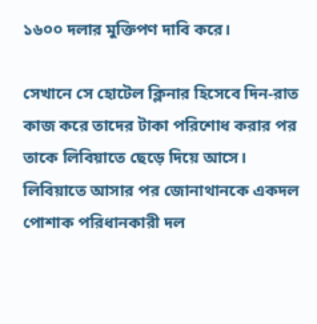১৬০০ দলার মুক্তিপণ দাবি করে।

সেখানে সে হোটেল ক্লিনার হিসেবে দিন-রাত কাজ করে তাদের টাকা পরিশোধ করার পর তাকে লিবিয়াতে ছেড়ে দিয়ে আসে। লিবিয়াতে আসার পর জোনাথানকে একদল পোশাক পরিধানকারী দল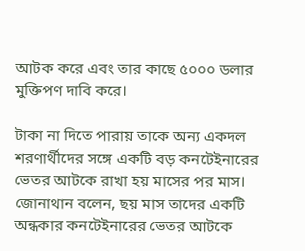আটক করে এবং তার কাছে ৫০০০ ডলার মুক্তিপণ দাবি করে।

টাকা না দিতে পারায় তাকে অন্য একদল শরণার্থীদের সঙ্গে একটি বড় কনটেইনারের ভেতর আটকে রাখা হয় মাসের পর মাস। জোনাথান বলেন, ছয় মাস তাদের একটি অন্ধকার কনটেইনারের ভেতর আটকে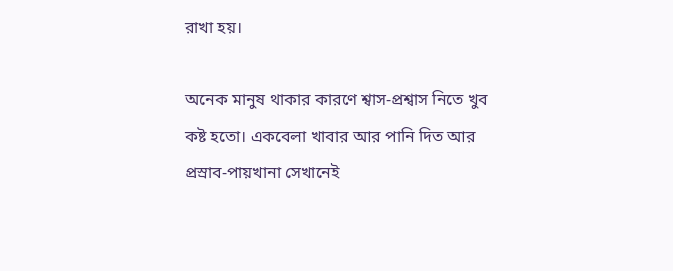রাখা হয়।

অনেক মানুষ থাকার কারণে শ্বাস-প্রশ্বাস নিতে খুব কষ্ট হতো। একবেলা খাবার আর পানি দিত আর প্রস্রাব-পায়খানা সেখানেই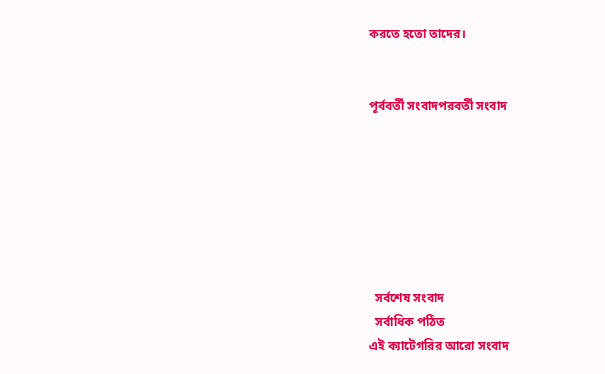করতে হতো তাদের।


পূর্ববর্তী সংবাদপরবর্তী সংবাদ







  সর্বশেষ সংবাদ
  সর্বাধিক পঠিত
এই ক্যাটেগরির আরো সংবাদ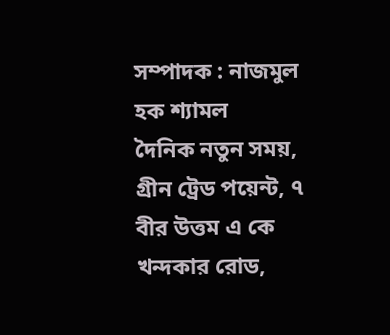সম্পাদক : নাজমুল হক শ্যামল
দৈনিক নতুন সময়, গ্রীন ট্রেড পয়েন্ট, ৭ বীর উত্তম এ কে খন্দকার রোড,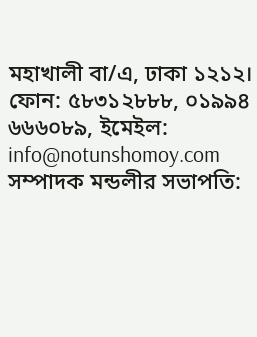মহাখালী বা/এ, ঢাকা ১২১২।
ফোন: ৫৮৩১২৮৮৮, ০১৯৯৪ ৬৬৬০৮৯, ইমেইল: info@notunshomoy.com
সম্পাদক মন্ডলীর সভাপতি: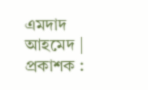এমদাদ আহমেদ | প্রকাশক :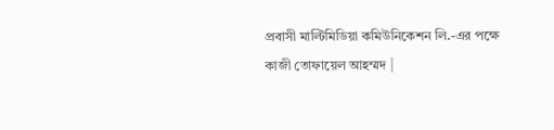প্রবাসী মাল্টিমিডিয়া কমিউনিকেশন লি.-এর পক্ষে কাজী তোফায়েল আহম্মদ |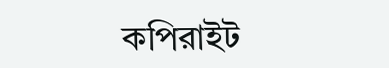কপিরাইট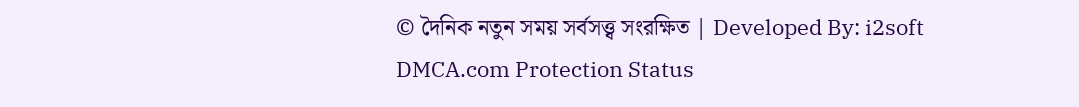© দৈনিক নতুন সময় সর্বসত্ত্ব সংরক্ষিত | Developed By: i2soft
DMCA.com Protection Status